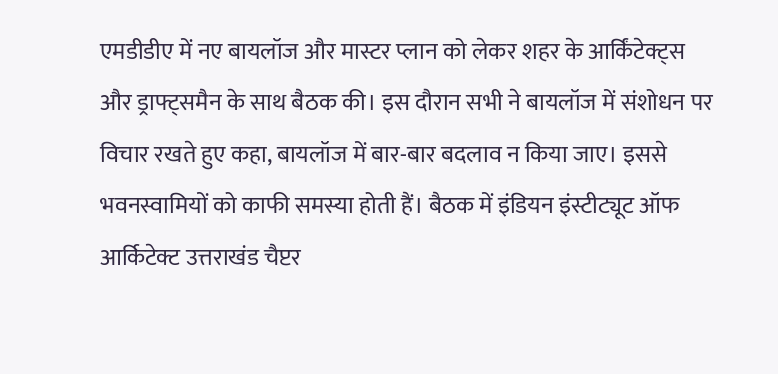एमडीडीए में नए बायलॉज और मास्टर प्लान को लेकर शहर के आर्किंटेक्ट्स और ड्राफ्ट्समैन के साथ बैठक की। इस दौरान सभी ने बायलॉज में संशोधन पर विचार रखते हुए कहा, बायलॉज में बार-बार बदलाव न किया जाए। इससे भवनस्वामियों को काफी समस्या होती हैं। बैठक में इंडियन इंस्टीट्यूट ऑफ आर्किटेक्ट उत्तराखंड चैप्टर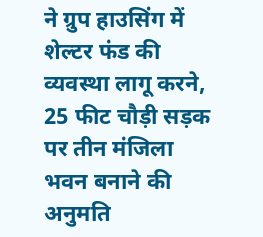ने ग्रुप हाउसिंग में शेल्टर फंड की व्यवस्था लागू करने, 25 फीट चौड़ी सड़क पर तीन मंजिला भवन बनाने की अनुमति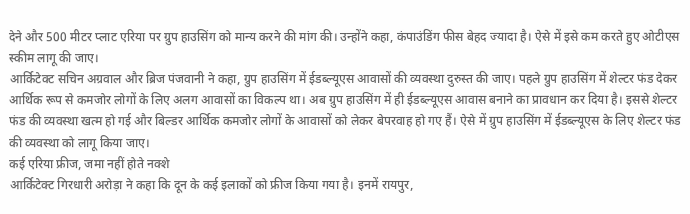देने और 500 मीटर प्लाट एरिया पर ग्रुप हाउसिंग को मान्य करने की मांग की। उन्होंने कहा, कंपाउंडिंग फीस बेहद ज्यादा है। ऐसे में इसे कम करते हुए ओटीएस स्कीम लागू की जाए।
आर्किटेक्ट सचिन अग्रवाल और ब्रिज पंजवानी ने कहा, ग्रुप हाउसिंग में ईडब्ल्यूएस आवासों की व्यवस्था दुरुस्त की जाए। पहले ग्रुप हाउसिंग में शेल्टर फंड देकर आर्थिक रूप से कमजोर लोगों के लिए अलग आवासों का विकल्प था। अब ग्रुप हाउसिंग में ही ईडब्ल्यूएस आवास बनाने का प्रावधान कर दिया है। इससे शेल्टर फंड की व्यवस्था खत्म हो गई और बिल्डर आर्थिक कमजोर लोगों के आवासों को लेकर बेपरवाह हो गए हैं। ऐसे में ग्रुप हाउसिंग में ईडब्ल्यूएस के लिए शेल्टर फंड की व्यवस्था को लागू किया जाए।
कई एरिया फ्रीज, जमा नहीं होते नक्शे
आर्किटेक्ट गिरधारी अरोड़ा ने कहा कि दून के कई इलाकों को फ्रीज किया गया है। इनमें रायपुर,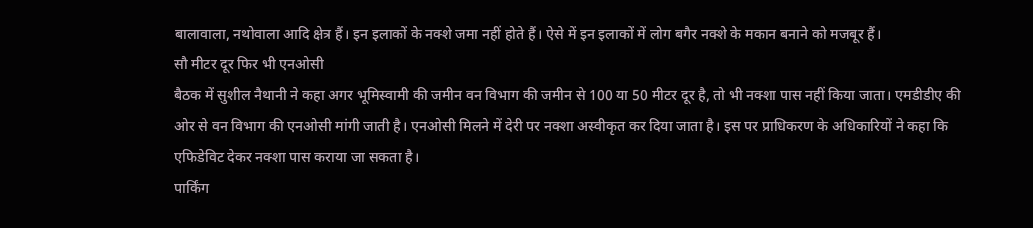बालावाला, नथोवाला आदि क्षेत्र हैं। इन इलाकों के नक्शे जमा नहीं होते हैं। ऐसे में इन इलाकों में लोग बगैर नक्शे के मकान बनाने को मजबूर हैं।
सौ मीटर दूर फिर भी एनओसी
बैठक में सुशील नैथानी ने कहा अगर भूमिस्वामी की जमीन वन विभाग की जमीन से 100 या 50 मीटर दूर है, तो भी नक्शा पास नहीं किया जाता। एमडीडीए की ओर से वन विभाग की एनओसी मांगी जाती है। एनओसी मिलने में देरी पर नक्शा अस्वीकृत कर दिया जाता है। इस पर प्राधिकरण के अधिकारियों ने कहा कि एफिडेविट देकर नक्शा पास कराया जा सकता है।
पार्किंग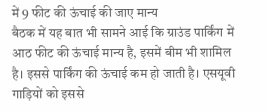में 9 फीट की ऊंचाई की जाए मान्य
बैठक में यह बात भी सामने आई कि ग्राउंड पार्किंग में आठ फीट की ऊंचाई मान्य है, इसमें बीम भी शामिल है। इससे पार्किंग की ऊंचाई कम हो जाती है। एसयूवी गाड़ियों को इससे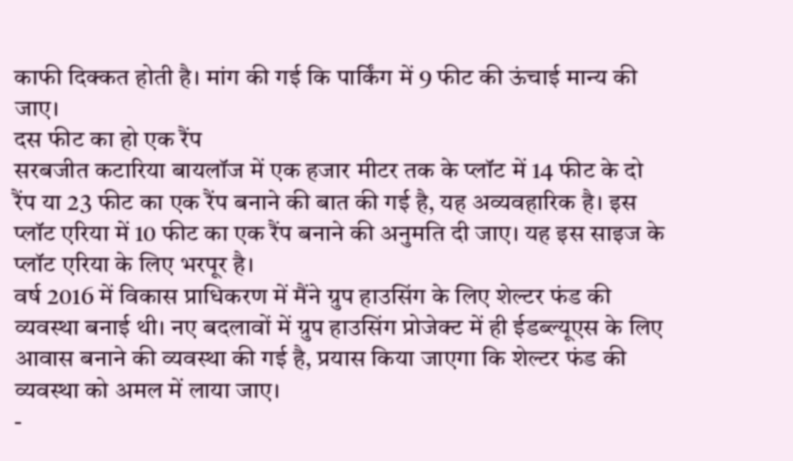काफी दिक्कत होती है। मांग की गई कि पार्किंग में 9 फीट की ऊंचाई मान्य की जाए।
दस फीट का हो एक रैंप
सरबजीत कटारिया बायलॉज में एक हजार मीटर तक के प्लॉट में 14 फीट के दो रैंप या 23 फीट का एक रैंप बनाने की बात की गई है, यह अव्यवहारिक है। इस प्लॉट एरिया में 10 फीट का एक रैंप बनाने की अनुमति दी जाए। यह इस साइज के प्लॉट एरिया के लिए भरपूर है।
वर्ष 2016 में विकास प्राधिकरण में मैंने ग्रुप हाउसिंग के लिए शेल्टर फंड की व्यवस्था बनाई थी। नए बदलावों में ग्रुप हाउसिंग प्रोजेक्ट में ही ईडब्ल्यूएस के लिए आवास बनाने की व्यवस्था की गई है, प्रयास किया जाएगा कि शेल्टर फंड की व्यवस्था को अमल में लाया जाए।
-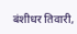बंशीधर तिवारी,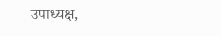उपाध्यक्ष,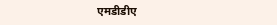एमडीडीए